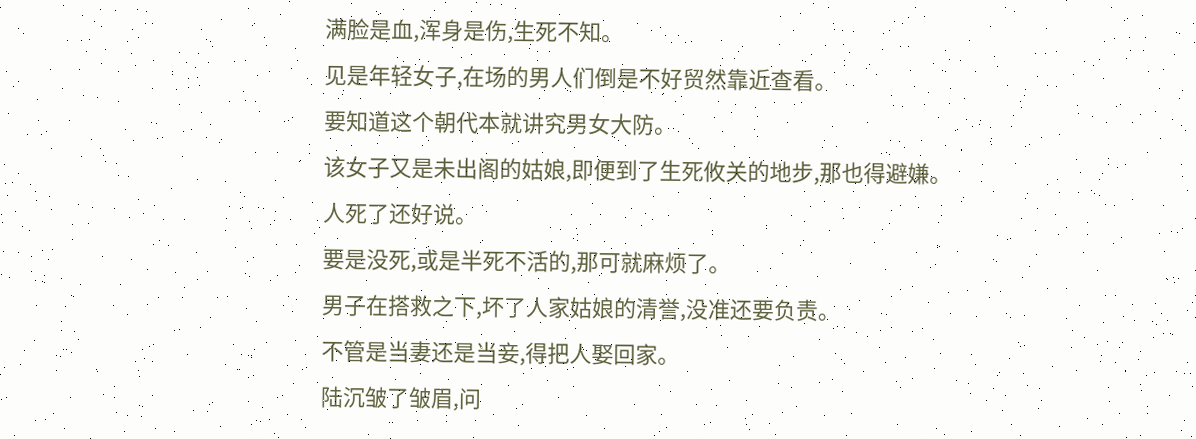满脸是血,浑身是伤,生死不知。
见是年轻女子,在场的男人们倒是不好贸然靠近查看。
要知道这个朝代本就讲究男女大防。
该女子又是未出阁的姑娘,即便到了生死攸关的地步,那也得避嫌。
人死了还好说。
要是没死,或是半死不活的,那可就麻烦了。
男子在搭救之下,坏了人家姑娘的清誉,没准还要负责。
不管是当妻还是当妾,得把人娶回家。
陆沉皱了皱眉,问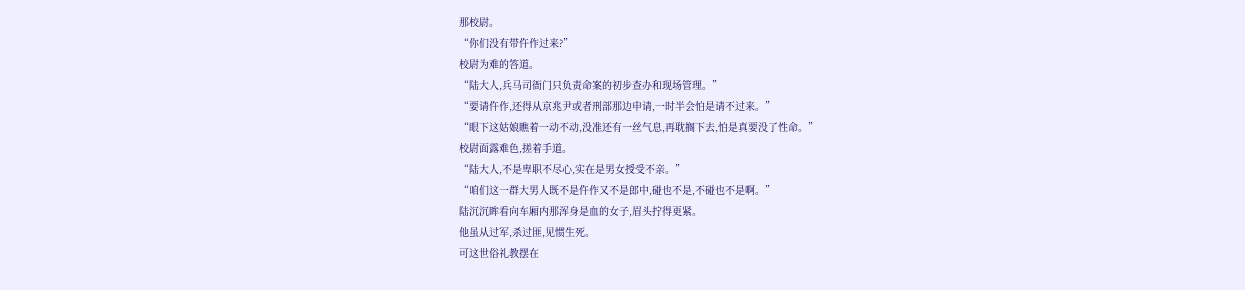那校尉。
“你们没有带仵作过来?”
校尉为难的答道。
“陆大人,兵马司衙门只负责命案的初步查办和现场管理。”
“要请仵作,还得从京兆尹或者刑部那边申请,一时半会怕是请不过来。”
“眼下这姑娘瞧着一动不动,没准还有一丝气息,再耽搁下去,怕是真要没了性命。”
校尉面露难色,搓着手道。
“陆大人,不是卑职不尽心,实在是男女授受不亲。”
“咱们这一群大男人既不是仵作又不是郎中,碰也不是,不碰也不是啊。”
陆沉沉眸看向车厢内那浑身是血的女子,眉头拧得更紧。
他虽从过军,杀过匪,见惯生死。
可这世俗礼教摆在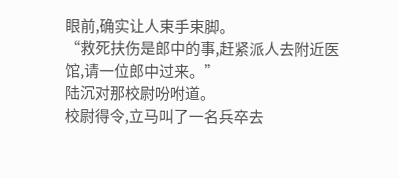眼前,确实让人束手束脚。
“救死扶伤是郎中的事,赶紧派人去附近医馆,请一位郎中过来。”
陆沉对那校尉吩咐道。
校尉得令,立马叫了一名兵卒去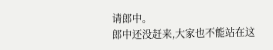请郎中。
郎中还没赶来,大家也不能站在这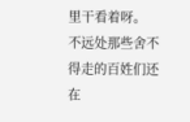里干看着呀。
不远处那些舍不得走的百姓们还在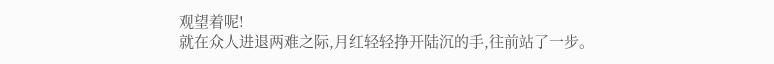观望着呢!
就在众人进退两难之际,月红轻轻挣开陆沉的手,往前站了一步。